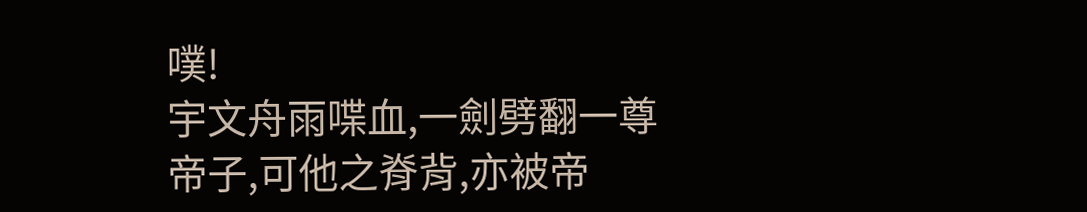噗!
宇文舟雨喋血,一劍劈翻一尊帝子,可他之脊背,亦被帝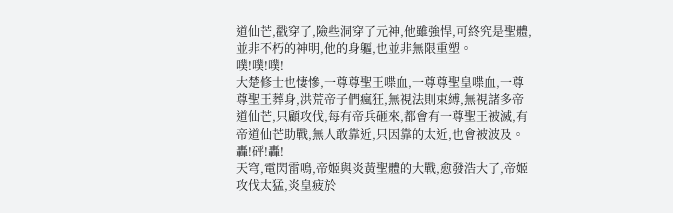道仙芒,戳穿了,險些洞穿了元神,他雖強悍,可終究是聖體,並非不朽的神明,他的身軀,也並非無限重塑。
噗!噗!噗!
大楚修士也悽慘,一尊尊聖王喋血,一尊尊聖皇喋血,一尊尊聖王葬身,洪荒帝子們瘋狂,無視法則束縛,無視諸多帝道仙芒,只顧攻伐,每有帝兵砸來,都會有一尊聖王被滅,有帝道仙芒助戰,無人敢靠近,只因靠的太近,也會被波及。
轟!砰!轟!
天穹,電閃雷鳴,帝姬與炎黃聖體的大戰,愈發浩大了,帝姬攻伐太猛,炎皇疲於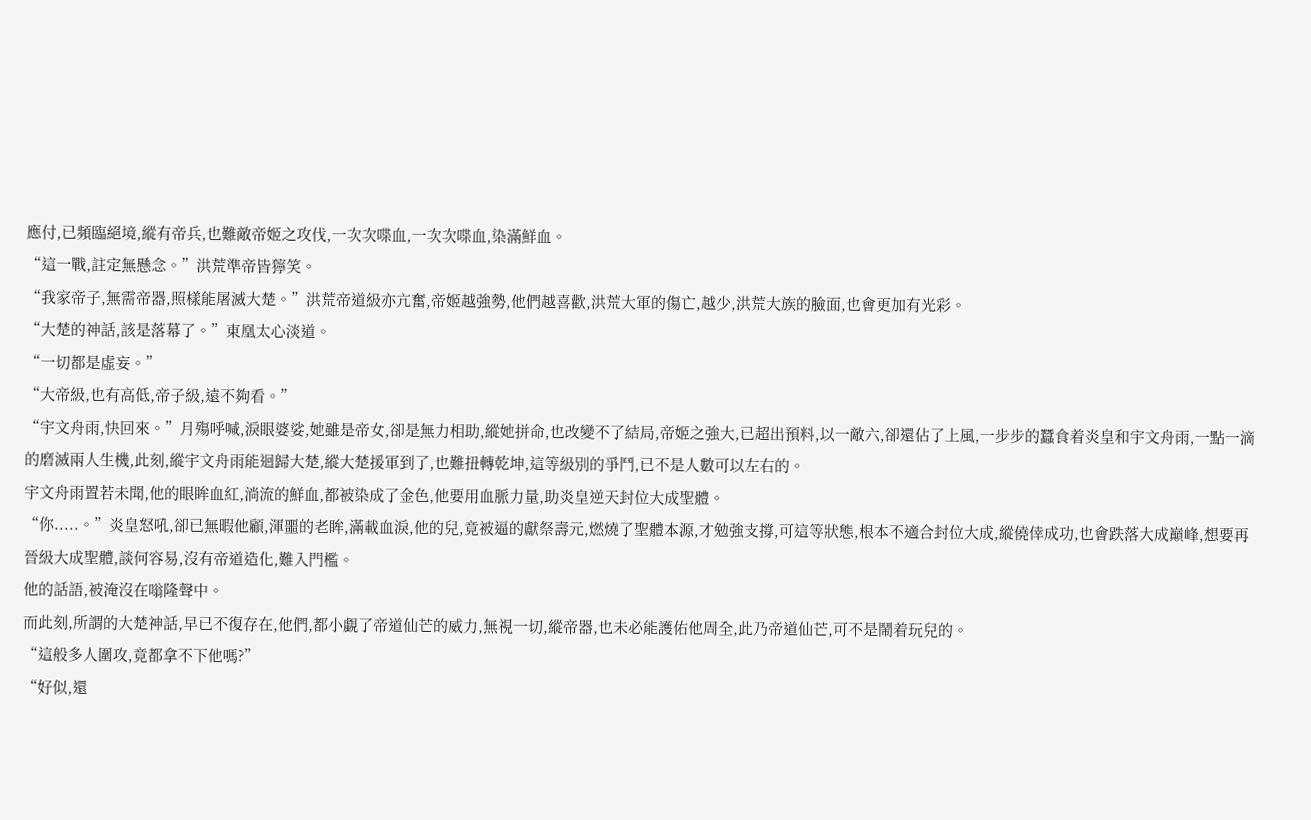應付,已頻臨絕境,縱有帝兵,也難敵帝姬之攻伐,一次次喋血,一次次喋血,染滿鮮血。
“這一戰,註定無懸念。”洪荒準帝皆獰笑。
“我家帝子,無需帝器,照樣能屠滅大楚。”洪荒帝道級亦亢奮,帝姬越強勢,他們越喜歡,洪荒大軍的傷亡,越少,洪荒大族的臉面,也會更加有光彩。
“大楚的神話,該是落幕了。”東凰太心淡道。
“一切都是虛妄。”
“大帝級,也有高低,帝子級,遠不夠看。”
“宇文舟雨,快回來。”月殤呼喊,淚眼婆娑,她雖是帝女,卻是無力相助,縱她拼命,也改變不了結局,帝姬之強大,已超出預料,以一敵六,卻還佔了上風,一步步的蠶食着炎皇和宇文舟雨,一點一滴的磨滅兩人生機,此刻,縱宇文舟雨能迴歸大楚,縱大楚援軍到了,也難扭轉乾坤,這等級別的爭鬥,已不是人數可以左右的。
宇文舟雨置若未聞,他的眼眸血紅,淌流的鮮血,都被染成了金色,他要用血脈力量,助炎皇逆天封位大成聖體。
“你.....。”炎皇怒吼,卻已無暇他顧,渾噩的老眸,滿載血淚,他的兒,竟被逼的獻祭壽元,燃燒了聖體本源,才勉強支撐,可這等狀態,根本不適合封位大成,縱僥倖成功,也會跌落大成巔峰,想要再晉級大成聖體,談何容易,沒有帝道造化,難入門檻。
他的話語,被淹沒在嗡隆聲中。
而此刻,所謂的大楚神話,早已不復存在,他們,都小覷了帝道仙芒的威力,無視一切,縱帝器,也未必能護佑他周全,此乃帝道仙芒,可不是鬧着玩兒的。
“這般多人圍攻,竟都拿不下他嗎?”
“好似,還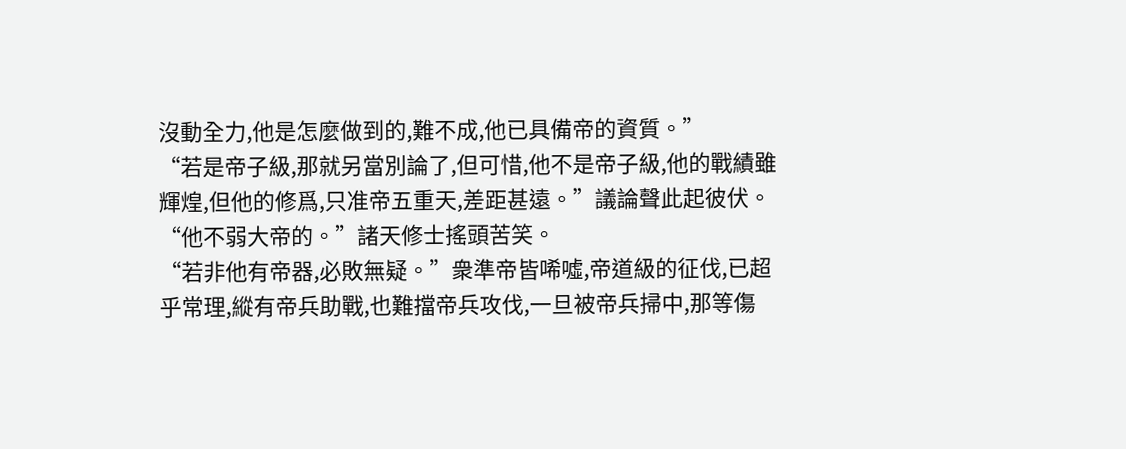沒動全力,他是怎麼做到的,難不成,他已具備帝的資質。”
“若是帝子級,那就另當別論了,但可惜,他不是帝子級,他的戰績雖輝煌,但他的修爲,只准帝五重天,差距甚遠。”議論聲此起彼伏。
“他不弱大帝的。”諸天修士搖頭苦笑。
“若非他有帝器,必敗無疑。”衆準帝皆唏噓,帝道級的征伐,已超乎常理,縱有帝兵助戰,也難擋帝兵攻伐,一旦被帝兵掃中,那等傷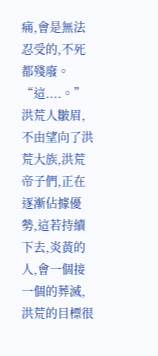痛,會是無法忍受的,不死都殘廢。
“這....。”洪荒人皺眉,不由望向了洪荒大族,洪荒帝子們,正在逐漸佔據優勢,這若持續下去,炎黃的人,會一個接一個的葬滅,洪荒的目標很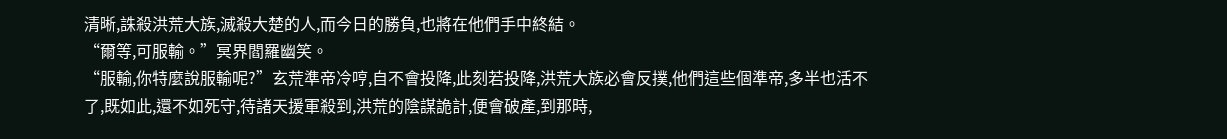清晰,誅殺洪荒大族,滅殺大楚的人,而今日的勝負,也將在他們手中終結。
“爾等,可服輸。”冥界閻羅幽笑。
“服輸,你特麼說服輸呢?”玄荒準帝冷哼,自不會投降,此刻若投降,洪荒大族必會反撲,他們這些個準帝,多半也活不了,既如此,還不如死守,待諸天援軍殺到,洪荒的陰謀詭計,便會破產,到那時,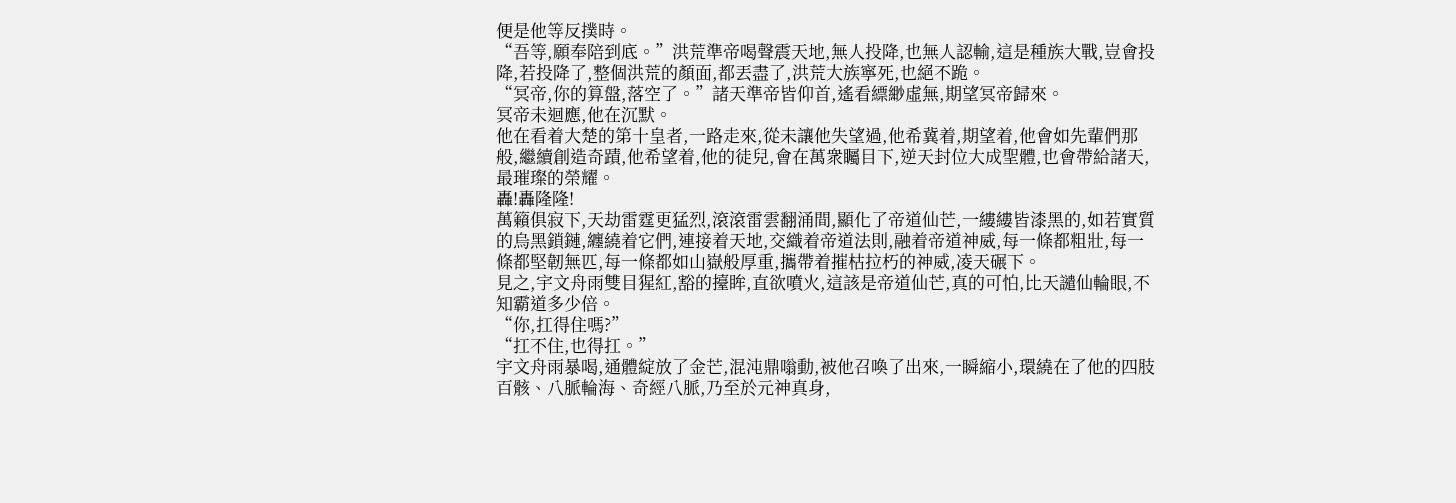便是他等反撲時。
“吾等,願奉陪到底。”洪荒準帝喝聲震天地,無人投降,也無人認輸,這是種族大戰,豈會投降,若投降了,整個洪荒的顏面,都丟盡了,洪荒大族寧死,也絕不跪。
“冥帝,你的算盤,落空了。”諸天準帝皆仰首,遙看縹緲虛無,期望冥帝歸來。
冥帝未迴應,他在沉默。
他在看着大楚的第十皇者,一路走來,從未讓他失望過,他希冀着,期望着,他會如先輩們那般,繼續創造奇蹟,他希望着,他的徒兒,會在萬衆矚目下,逆天封位大成聖體,也會帶給諸天,最璀璨的榮耀。
轟!轟隆隆!
萬籟俱寂下,天劫雷霆更猛烈,滾滾雷雲翻涌間,顯化了帝道仙芒,一縷縷皆漆黑的,如若實質的烏黑鎖鏈,纏繞着它們,連接着天地,交織着帝道法則,融着帝道神威,每一條都粗壯,每一條都堅韌無匹,每一條都如山嶽般厚重,攜帶着摧枯拉朽的神威,凌天碾下。
見之,宇文舟雨雙目猩紅,豁的擡眸,直欲噴火,這該是帝道仙芒,真的可怕,比天譴仙輪眼,不知霸道多少倍。
“你,扛得住嗎?”
“扛不住,也得扛。”
宇文舟雨暴喝,通體綻放了金芒,混沌鼎嗡動,被他召喚了出來,一瞬縮小,環繞在了他的四肢百骸、八脈輪海、奇經八脈,乃至於元神真身,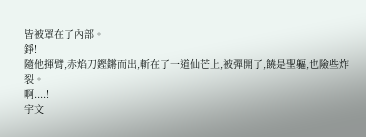皆被罩在了內部。
錚!
隨他揮臂,赤焰刀鏗鏘而出,斬在了一道仙芒上,被彈開了,饒是聖軀,也險些炸裂。
啊....!
宇文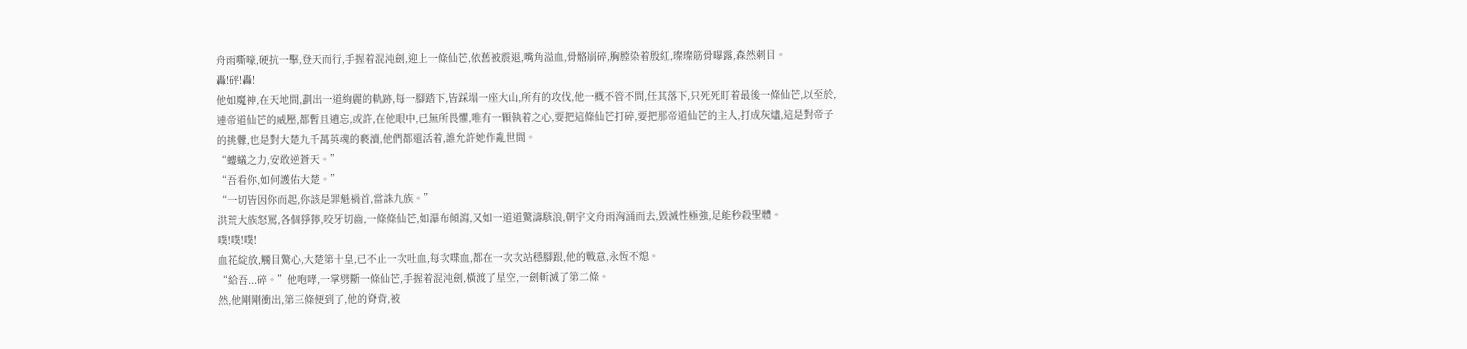舟雨嘶嚎,硬抗一擊,登天而行,手握着混沌劍,迎上一條仙芒,依舊被震退,嘴角溢血,骨骼崩碎,胸膛染着殷紅,璨璨筋骨曝露,森然刺目。
轟!砰!轟!
他如魔神,在天地間,劃出一道絢麗的軌跡,每一腳踏下,皆踩塌一座大山,所有的攻伐,他一概不管不問,任其落下,只死死盯着最後一條仙芒,以至於,連帝道仙芒的威壓,都暫且遺忘,或許,在他眼中,已無所畏懼,唯有一顆執着之心,要把這條仙芒打碎,要把那帝道仙芒的主人,打成灰燼,這是對帝子的挑釁,也是對大楚九千萬英魂的褻瀆,他們都還活着,誰允許她作亂世間。
“螻蟻之力,安敢逆蒼天。”
“吾看你,如何護佑大楚。”
“一切皆因你而起,你該是罪魁禍首,當誅九族。”
洪荒大族怒罵,各個猙獰,咬牙切齒,一條條仙芒,如瀑布傾瀉,又如一道道驚濤駭浪,朝宇文舟雨洶涌而去,毀滅性極強,足能秒殺聖體。
噗!噗!噗!
血花綻放,觸目驚心,大楚第十皇,已不止一次吐血,每次喋血,都在一次次站穩腳跟,他的戰意,永恆不熄。
“給吾...碎。”他咆哮,一掌劈斷一條仙芒,手握着混沌劍,橫渡了星空,一劍斬滅了第二條。
然,他剛剛衝出,第三條便到了,他的脊背,被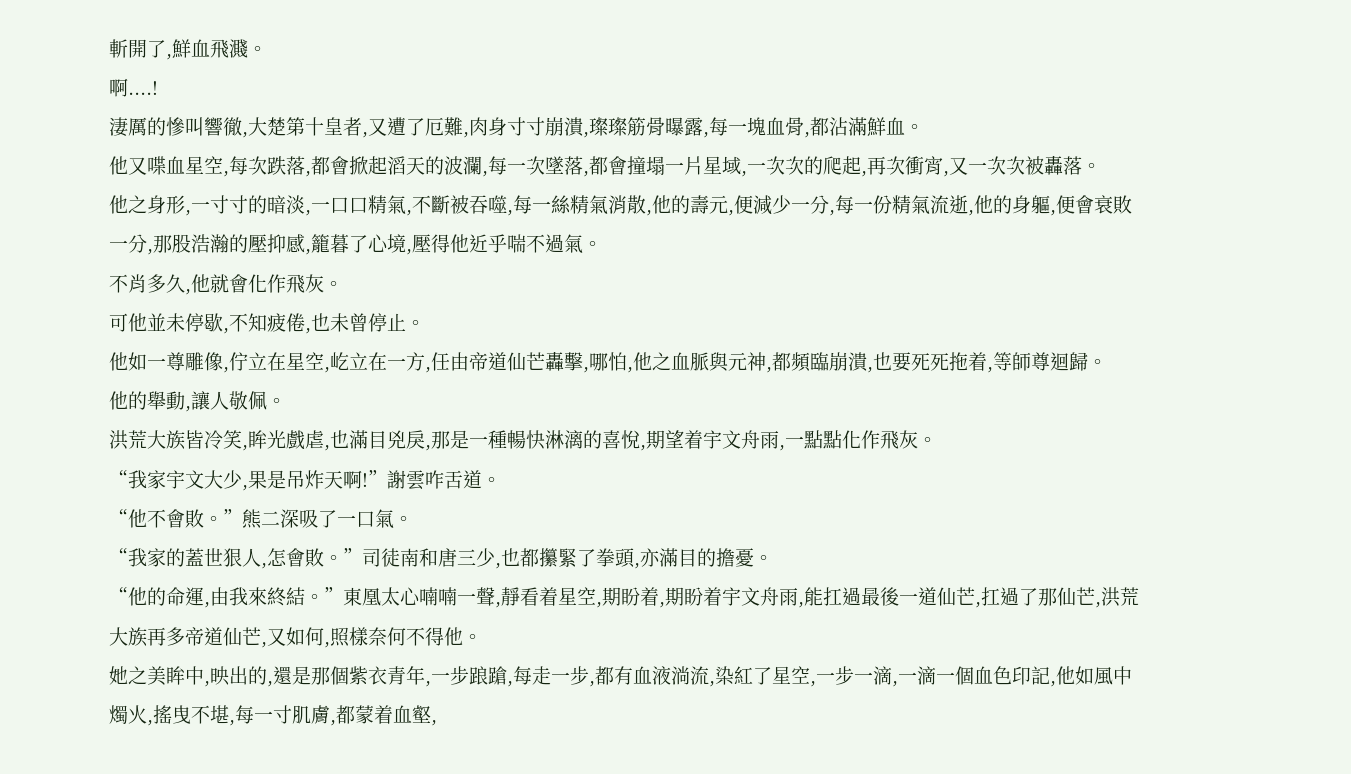斬開了,鮮血飛濺。
啊....!
淒厲的慘叫響徹,大楚第十皇者,又遭了厄難,肉身寸寸崩潰,璨璨筋骨曝露,每一塊血骨,都沾滿鮮血。
他又喋血星空,每次跌落,都會掀起滔天的波瀾,每一次墜落,都會撞塌一片星域,一次次的爬起,再次衝宵,又一次次被轟落。
他之身形,一寸寸的暗淡,一口口精氣,不斷被吞噬,每一絲精氣消散,他的壽元,便減少一分,每一份精氣流逝,他的身軀,便會衰敗一分,那股浩瀚的壓抑感,籠暮了心境,壓得他近乎喘不過氣。
不肖多久,他就會化作飛灰。
可他並未停歇,不知疲倦,也未曾停止。
他如一尊雕像,佇立在星空,屹立在一方,任由帝道仙芒轟擊,哪怕,他之血脈與元神,都頻臨崩潰,也要死死拖着,等師尊迴歸。
他的舉動,讓人敬佩。
洪荒大族皆冷笑,眸光戲虐,也滿目兇戾,那是一種暢快淋漓的喜悅,期望着宇文舟雨,一點點化作飛灰。
“我家宇文大少,果是吊炸天啊!”謝雲咋舌道。
“他不會敗。”熊二深吸了一口氣。
“我家的蓋世狠人,怎會敗。”司徒南和唐三少,也都攥緊了拳頭,亦滿目的擔憂。
“他的命運,由我來終結。”東凰太心喃喃一聲,靜看着星空,期盼着,期盼着宇文舟雨,能扛過最後一道仙芒,扛過了那仙芒,洪荒大族再多帝道仙芒,又如何,照樣奈何不得他。
她之美眸中,映出的,還是那個紫衣青年,一步踉蹌,每走一步,都有血液淌流,染紅了星空,一步一滴,一滴一個血色印記,他如風中燭火,搖曳不堪,每一寸肌膚,都蒙着血壑,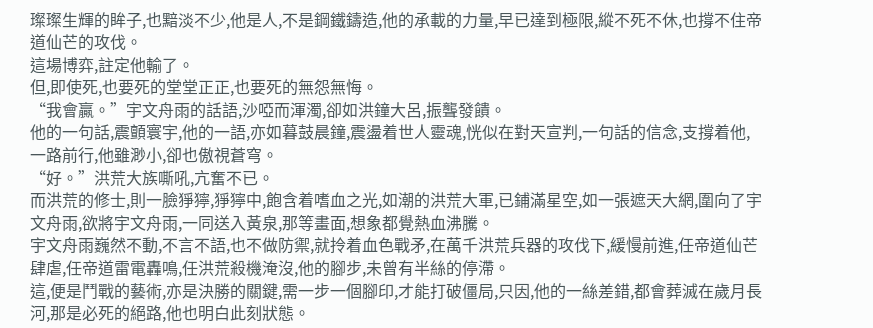璨璨生輝的眸子,也黯淡不少,他是人,不是鋼鐵鑄造,他的承載的力量,早已達到極限,縱不死不休,也撐不住帝道仙芒的攻伐。
這場博弈,註定他輸了。
但,即使死,也要死的堂堂正正,也要死的無怨無悔。
“我會贏。”宇文舟雨的話語,沙啞而渾濁,卻如洪鐘大呂,振聾發饋。
他的一句話,震顫寰宇,他的一語,亦如暮鼓晨鐘,震盪着世人靈魂,恍似在對天宣判,一句話的信念,支撐着他,一路前行,他雖渺小,卻也傲視蒼穹。
“好。”洪荒大族嘶吼,亢奮不已。
而洪荒的修士,則一臉猙獰,猙獰中,飽含着嗜血之光,如潮的洪荒大軍,已鋪滿星空,如一張遮天大網,圍向了宇文舟雨,欲將宇文舟雨,一同送入黃泉,那等畫面,想象都覺熱血沸騰。
宇文舟雨巍然不動,不言不語,也不做防禦,就拎着血色戰矛,在萬千洪荒兵器的攻伐下,緩慢前進,任帝道仙芒肆虐,任帝道雷電轟鳴,任洪荒殺機淹沒,他的腳步,未曾有半絲的停滯。
這,便是鬥戰的藝術,亦是決勝的關鍵,需一步一個腳印,才能打破僵局,只因,他的一絲差錯,都會葬滅在歲月長河,那是必死的絕路,他也明白此刻狀態。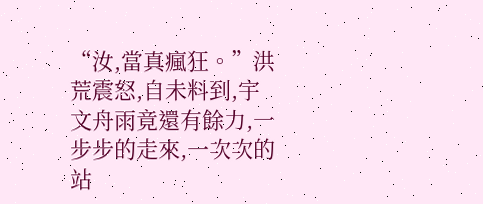“汝,當真瘋狂。”洪荒震怒,自未料到,宇文舟雨竟還有餘力,一步步的走來,一次次的站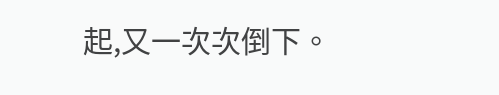起,又一次次倒下。